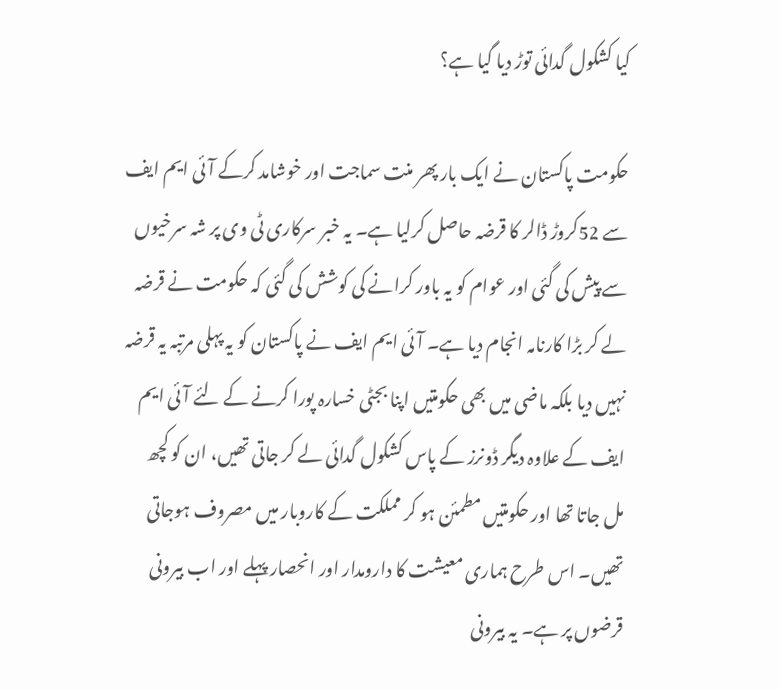کیا کشکول گدائی توڑ دیا گیا ہے؟

حکومت پاکستان نے ایک بار پھر منت سماجت اور خوشامد کرکے آئی ایم ایف سے 52کروڑ ڈالر کا قرضہ حاصل کرلیا ہے۔ یہ خبر سرکاری ٹی وی پر شہ سرخیوں سے پیش کی گئی اور عوام کو یہ باور کرانے کی کوشش کی گئی کہ حکومت نے قرضہ لے کر بڑا کارنامہ انجام دیا ہے۔ آئی ایم ایف نے پاکستان کو یہ پہلی مرتبہ یہ قرضہ نہیں دیا بلکہ ماضی میں بھی حکومتیں اپنا بجٹی خسارہ پورا کرنے کے لئے آئی ایم ایف کے علاوہ دیگر ڈونرز کے پاس کشکول گدائی لے کر جاتی تھیں، ان کو کچھ مل جاتا تھا اور حکومتیں مطمئن ہو کر مملکت کے کاروبار میں مصروف ہوجاتی تھیں۔ اس طرح ہماری معیشت کا دارومدار اور انحصار پہلے اور اب بیرونی قرضوں پر ہے۔ یہ بیرونی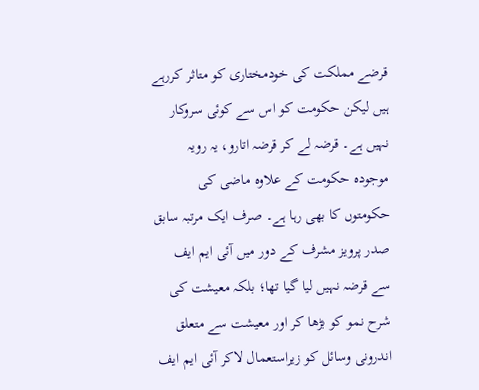قرضے مملکت کی خودمختاری کو متاثر کررہے ہیں لیکن حکومت کو اس سے کوئی سروکار نہیں ہے۔ قرضہ لے کر قرضہ اتارو، یہ رویہ موجودہ حکومت کے علاوہ ماضی کی حکومتوں کا بھی رہا ہے۔ صرف ایک مرتبہ سابق صدر پرویز مشرف کے دور میں آئی ایم ایف سے قرضہ نہیں لیا گیا تھا؛ بلکہ معیشت کی شرح نمو کو بڑھا کر اور معیشت سے متعلق اندرونی وسائل کو زیراستعمال لاکر آئی ایم ایف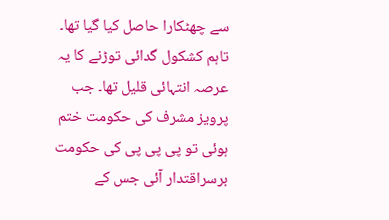سے چھٹکارا حاصل کیا گیا تھا۔ تاہم کشکول گدائی توڑنے کا یہ عرصہ انتہائی قلیل تھا۔ جب پرویز مشرف کی حکومت ختم ہوئی تو پی پی پی کی حکومت برسراقتدار آئی جس کے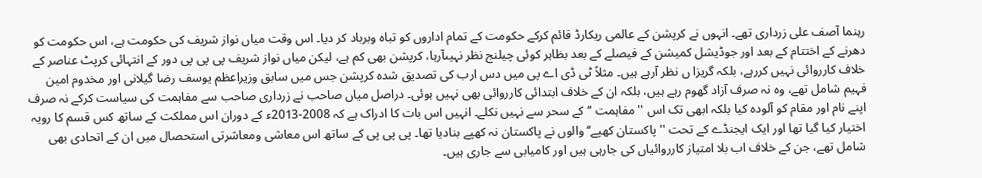رہنما آصف علی زرداری تھے۔ انہوں نے کرپشن کے عالمی ریکارڈ قائم کرکے حکومت کے تمام اداروں کو تباہ وبرباد کر دیا۔ اس وقت میاں نواز شریف کی حکومت ہے، اس حکومت کو دھرنے کے اختتام کے بعد اور جوڈیشل کمیشن کے فیصلے کے بعد بظاہر کوئی چیلنج نظر نہیںآرہا، کرپشن بھی کم ہے، لیکن میاں نواز شریف پی پی پی دور کے انتہائی کرپٹ عناصر کے خلاف کارروائی نہیں کررہے، بلکہ گریزا ں نظر آرہے ہیں۔ مثلاً ٹی ڈی اے پی میں دس ارب کی تصدیق شدہ کرپشن جس میں سابق وزیراعظم یوسف رضا گیلانی اور مخدوم امین فہیم شامل تھے، وہ نہ صرف آزاد گھوم رہے ہیں، بلکہ ان کے خلاف ابتدائی کارروائی بھی نہیں ہوئی۔ دراصل میاں صاحب نے زرداری صاحب سے مفاہمت کی سیاست کرکے نہ صرف اپنے نام اور مقام کو آلودہ کیا بلکہ ابھی تک اس ''مفاہمت ‘‘کے سحر سے نہیں نکلے۔ انہیں اس بات کا ادراک ہے کہ 2008-2013ء کے دوران اس مملکت کے ساتھ کس قسم کا رویہ اختیار کیا گیا تھا اور ایک ایجنڈے کے تحت ''پاکستان کھپے‘‘ والوں نے پاکستان نہ کھپے بنادیا تھا۔ پی پی پی کے ساتھ اس معاشی ومعاشرتی استحصال میں ان کے اتحادی بھی شامل تھے، جن کے خلاف اب بلا امتیاز کارروائیاں کی جارہی ہیں اور کامیابی سے جاری ہیں۔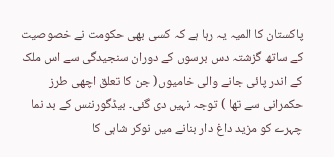پاکستان کا المیہ یہ رہا ہے کہ کسی بھی حکومت نے خصوصیت کے ساتھ گزشتہ دس برسوں کے دوران سنجیدگی سے اس ملک کے اندر پائی جانے والی خامیوں( جن کا تعلق اچھی طرز حکمرانی سے تھا ) توجہ نہیں دی گئی۔ بیڈگورننس کے بد نما چہرے کو مزید داغ دار بنانے میں نوکر شاہی کا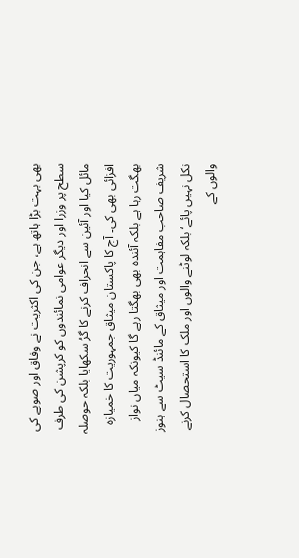بھی بہت بڑا ہاتھ ہے، جن کی اکثریت نے وفاق اور صوبے کی سطح پر وزرا اور دیگر عوامی نمائندوں کو کرپشن کی طرف مائل کیا اور آئین سے انحراف کرنے کا گرُ سکھایا بلکہ حوصلہ افزائی بھی کی۔ آج کا پاکستان میثاق جمہوریت کا خمیازہ بھگت رہا ہے بلکہ آئندہ بھی بھگتا رہے گا کیونکہ میاں نواز شریف صاحب مفاہمت اور میثاق کے مائنڈ سیٹ سے ہنوز نکل نہیں پائے‘ بلکہ لوٹنے والوں اور ملک کا استحصال کرنے والوں کے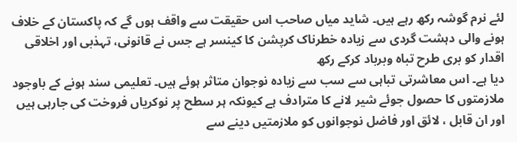لئے نرم گوشہ رکھ رہے ہیں۔ شاید میاں صاحب اس حقیقت سے واقف ہوں گے کہ پاکستان کے خلاف ہونے والی دہشت گردی سے زیادہ خطرناک کرپشن کا کینسر ہے جس نے قانونی، تہذبی اور اخلاقی اقدار کو بری طرح تباہ وبرباد کرکے رکھ
دیا ہے۔ اس معاشرتی تباہی سے سب سے زیادہ نوجوان متاثر ہوئے ہیں۔ تعلیمی سند ہونے کے باوجود ملازمتوں کا حصول جوئے شیر لانے کا مترادف ہے کیونکہ ہر سطح پر نوکریاں فروخت کی جارہی ہیں اور ان قابل ، لائق اور فاضل نوجوانوں کو ملازمتیں دینے سے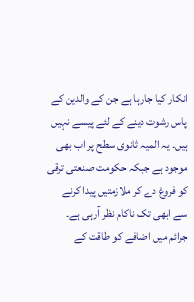انکار کیا جارہا ہے جن کے والدین کے پاس رشوت دینے کے لئے پیسے نہیں ہیں۔ یہ المیہ ثانوی سطح پر اب بھی موجود ہے جبکہ حکومت صنعتی ترقی کو فروغ دے کر ملازمتیں پیدا کرنے سے ابھی تک ناکام نظر آرہی ہے۔ جرائم میں اضافے کو طاقت کے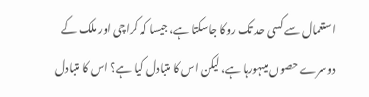استعمال سے کسی حد تک روکا جاسکتا ہے، جیسا کہ کراچی اور ملک کے دوسرے حصوں میںہورہا ہے، لیکن اس کا متبادل کیا ہے؟ اس کا متبادل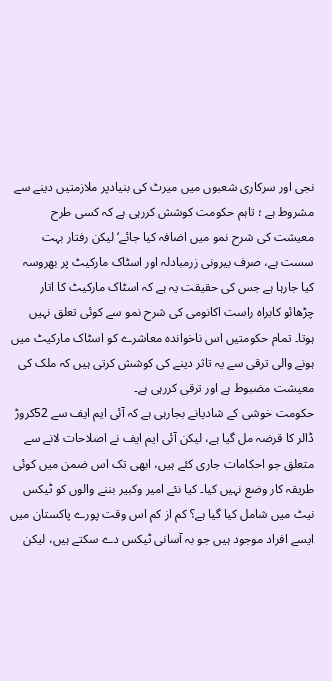نجی اور سرکاری شعبوں میں میرٹ کی بنیادپر ملازمتیں دینے سے مشروط ہے ؛ تاہم حکومت کوشش کررہی ہے کہ کسی طرح معیشت کی شرح نمو میں اضافہ کیا جائے‘ لیکن رفتار بہت سست ہے، صرف بیرونی زرمبادلہ اور اسٹاک مارکیٹ پر بھروسہ کیا جارہا ہے جس کی حقیقت یہ ہے کہ اسٹاک مارکیٹ کا اتار چڑھائو کابراہ راست اکانومی کی شرح نمو سے کوئی تعلق نہیں ہوتا۔ تمام حکومتیں اس ناخواندہ معاشرے کو اسٹاک مارکیٹ میں ہونے والی ترقی سے یہ تاثر دینے کی کوشش کرتی ہیں کہ ملک کی معیشت مضبوط ہے اور ترقی کررہی ہے۔
حکومت خوشی کے شادیانے بجارہی ہے کہ آئی ایم ایف سے 52کروڑ ڈالر کا قرضہ مل گیا ہے، لیکن آئی ایم ایف نے اصلاحات لانے سے متعلق جو احکامات جاری کئے ہیں، ابھی تک اس ضمن میں کوئی طریقہ کار وضع نہیں کیا۔ کیا نئے امیر وکبیر بننے والوں کو ٹیکس نیٹ میں شامل کیا گیا ہے؟ کم از کم اس وقت پورے پاکستان میں ایسے افراد موجود ہیں جو بہ آسانی ٹیکس دے سکتے ہیں، لیکن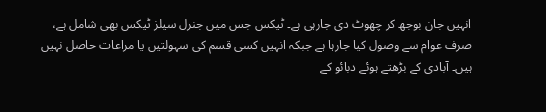انہیں جان بوجھ کر چھوٹ دی جارہی ہے۔ ٹیکس جس میں جنرل سیلز ٹیکس بھی شامل ہے، صرف عوام سے وصول کیا جارہا ہے جبکہ انہیں کسی قسم کی سہولتیں یا مراعات حاصل نہیں ہیں۔ آبادی کے بڑھتے ہوئے دبائو کے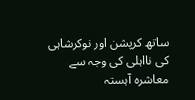ساتھ کرپشن اور نوکرشاہی کی نااہلی کی وجہ سے معاشرہ آہستہ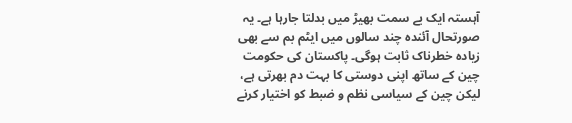آہستہ ایک بے سمت بھیڑ میں بدلتا جارہا ہے۔ یہ صورتحال آئندہ چند سالوں میں ایٹم بم سے بھی زیادہ خطرناک ثابت ہوگی۔ پاکستان کی حکومت چین کے ساتھ اپنی دوستی کا بہت دم بھرتی ہے، لیکن چین کے سیاسی نظم و ضبط کو اختیار کرنے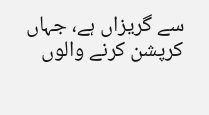سے گریزاں ہے، جہاں کرپشن کرنے والوں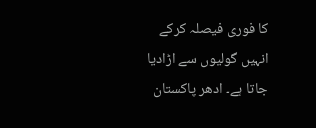کا فوری فیصلہ کرکے انہیں گولیوں سے اڑادیا جاتا ہے۔ ادھر پاکستان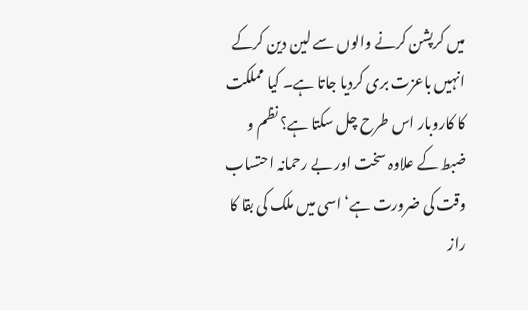میں کرپشن کرنے والوں سے لین دین کرکے انہیں باعزت بری کردیا جاتا ہے۔ کیا مملکت کا کاروبار اس طرح چل سکتا ہے؟ نظم و ضبط کے علاوہ سخت اور بے رحمانہ احتساب وقت کی ضرورت ہے‘ اسی میں ملک کی بقا کا راز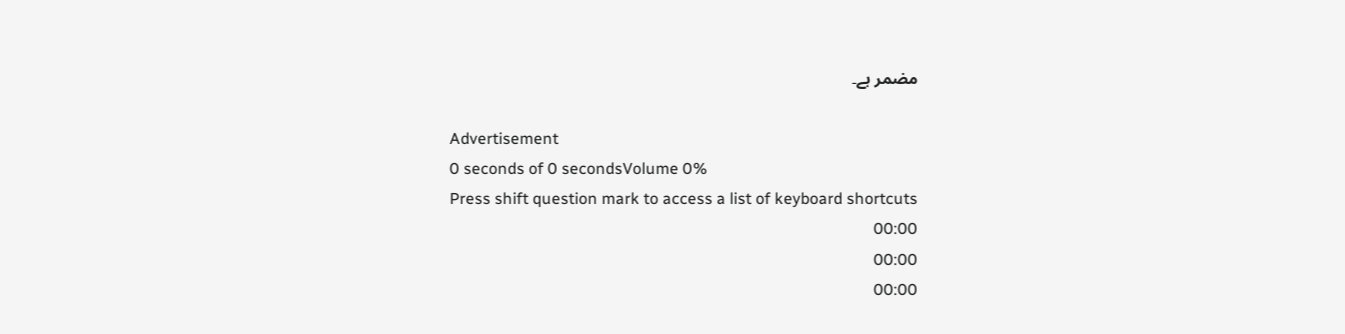مضمر ہے۔

Advertisement
0 seconds of 0 secondsVolume 0%
Press shift question mark to access a list of keyboard shortcuts
00:00
00:00
00:00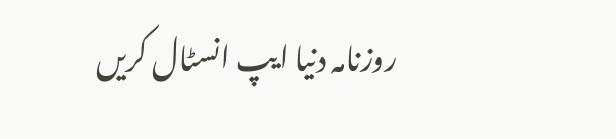روزنامہ دنیا ایپ انسٹال کریں